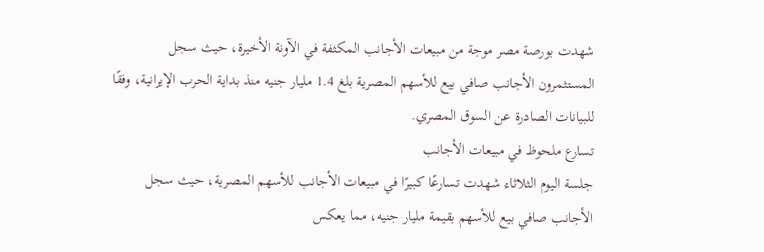شهدت بورصة مصر موجة من مبيعات الأجانب المكثفة في الآونة الأخيرة، حيث سجل المستثمرون الأجانب صافي بيع للأسهم المصرية بلغ 1.4 مليار جنيه منذ بداية الحرب الإيرانية، وفقًا للبيانات الصادرة عن السوق المصري.
تسارع ملحوظ في مبيعات الأجانب
جلسة اليوم الثلاثاء شهدت تسارعًا كبيرًا في مبيعات الأجانب للأسهم المصرية، حيث سجل الأجانب صافي بيع للأسهم بقيمة مليار جنيه، مما يعكس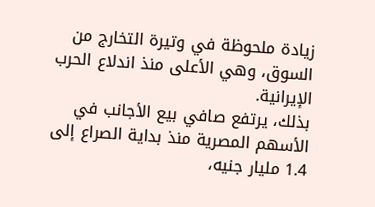زيادة ملحوظة في وتيرة التخارج من السوق، وهي الأعلى منذ اندلاع الحرب الإيرانية.
بذلك، يرتفع صافي بيع الأجانب في الأسهم المصرية منذ بداية الصراع إلى 1.4 مليار جنيه،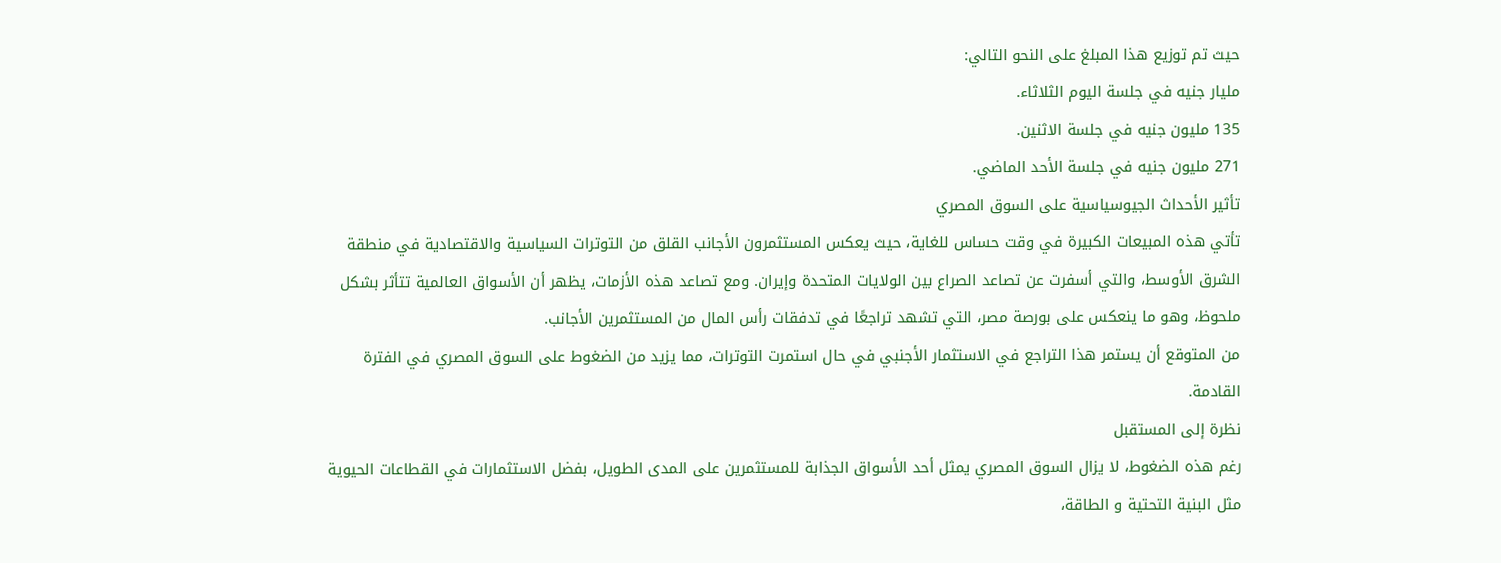حيث تم توزيع هذا المبلغ على النحو التالي:
مليار جنيه في جلسة اليوم الثلاثاء.
135 مليون جنيه في جلسة الاثنين.
271 مليون جنيه في جلسة الأحد الماضي.
تأثير الأحداث الجيوسياسية على السوق المصري
تأتي هذه المبيعات الكبيرة في وقت حساس للغاية، حيث يعكس المستثمرون الأجانب القلق من التوترات السياسية والاقتصادية في منطقة الشرق الأوسط، والتي أسفرت عن تصاعد الصراع بين الولايات المتحدة وإيران. ومع تصاعد هذه الأزمات، يظهر أن الأسواق العالمية تتأثر بشكل ملحوظ، وهو ما ينعكس على بورصة مصر، التي تشهد تراجعًا في تدفقات رأس المال من المستثمرين الأجانب.
من المتوقع أن يستمر هذا التراجع في الاستثمار الأجنبي في حال استمرت التوترات، مما يزيد من الضغوط على السوق المصري في الفترة القادمة.
نظرة إلى المستقبل
رغم هذه الضغوط، لا يزال السوق المصري يمثل أحد الأسواق الجذابة للمستثمرين على المدى الطويل، بفضل الاستثمارات في القطاعات الحيوية مثل البنية التحتية و الطاقة،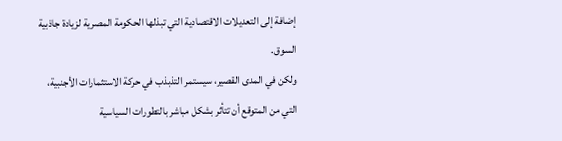إضافة إلى التعديلات الاقتصادية التي تبذلها الحكومة المصرية لزيادة جاذبية السوق.
ولكن في المدى القصير، سيستمر التذبذب في حركة الاستثمارات الأجنبية، التي من المتوقع أن تتأثر بشكل مباشر بالتطورات السياسية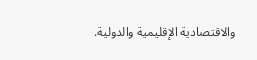والاقتصادية الإقليمية والدولية.